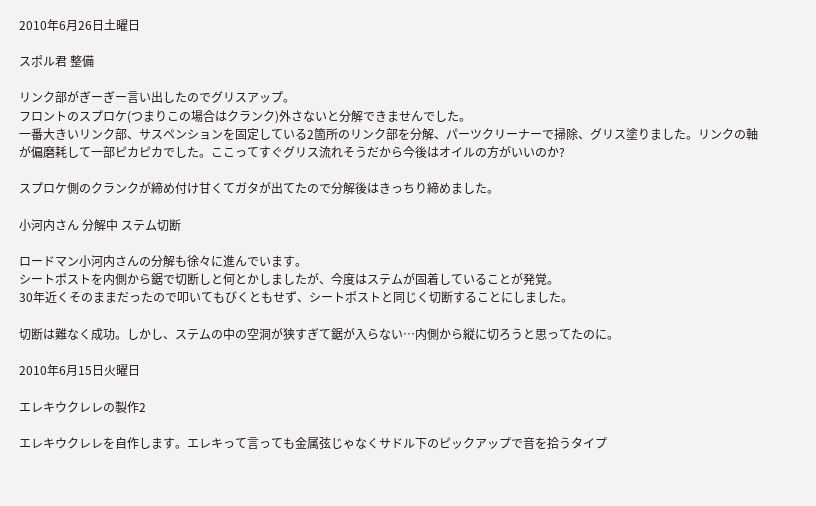2010年6月26日土曜日

スポル君 整備

リンク部がぎーぎー言い出したのでグリスアップ。
フロントのスプロケ(つまりこの場合はクランク)外さないと分解できませんでした。
一番大きいリンク部、サスペンションを固定している2箇所のリンク部を分解、パーツクリーナーで掃除、グリス塗りました。リンクの軸が偏磨耗して一部ピカピカでした。ここってすぐグリス流れそうだから今後はオイルの方がいいのか?

スプロケ側のクランクが締め付け甘くてガタが出てたので分解後はきっちり締めました。

小河内さん 分解中 ステム切断

ロードマン小河内さんの分解も徐々に進んでいます。
シートポストを内側から鋸で切断しと何とかしましたが、今度はステムが固着していることが発覚。
30年近くそのままだったので叩いてもびくともせず、シートポストと同じく切断することにしました。

切断は難なく成功。しかし、ステムの中の空洞が狭すぎて鋸が入らない…内側から縦に切ろうと思ってたのに。

2010年6月15日火曜日

エレキウクレレの製作2

エレキウクレレを自作します。エレキって言っても金属弦じゃなくサドル下のピックアップで音を拾うタイプ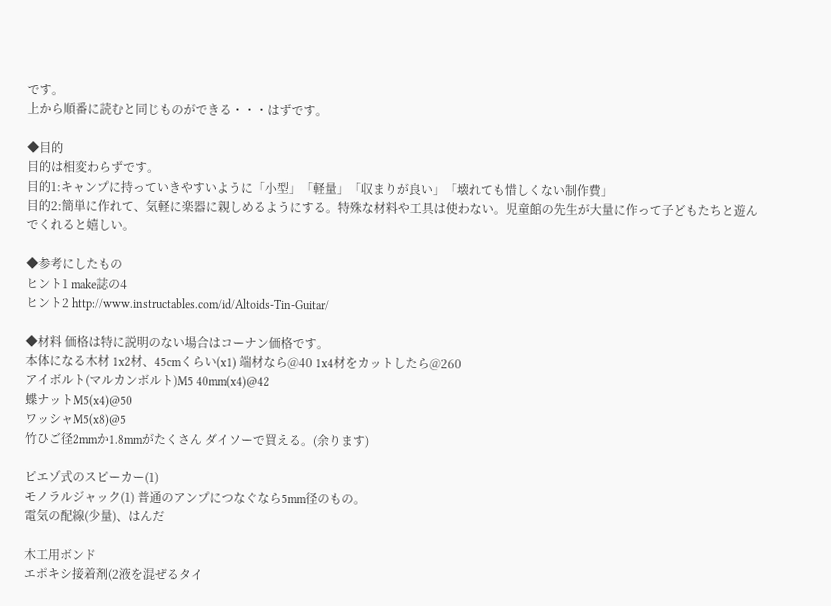です。
上から順番に読むと同じものができる・・・はずです。

◆目的
目的は相変わらずです。
目的1:キャンプに持っていきやすいように「小型」「軽量」「収まりが良い」「壊れても惜しくない制作費」
目的2:簡単に作れて、気軽に楽器に親しめるようにする。特殊な材料や工具は使わない。児童館の先生が大量に作って子どもたちと遊んでくれると嬉しい。

◆参考にしたもの
ヒント1 make誌の4
ヒント2 http://www.instructables.com/id/Altoids-Tin-Guitar/

◆材料 価格は特に説明のない場合はコーナン価格です。
本体になる木材 1x2材、45cmくらい(x1) 端材なら@40 1x4材をカットしたら@260
アイボルト(マルカンボルト)M5 40mm(x4)@42
蝶ナットM5(x4)@50
ワッシャM5(x8)@5
竹ひご径2mmか1.8mmがたくさん ダイソーで買える。(余ります)

ピエゾ式のスピーカー(1)
モノラルジャック(1) 普通のアンプにつなぐなら5mm径のもの。
電気の配線(少量)、はんだ

木工用ボンド
エポキシ接着剤(2液を混ぜるタイ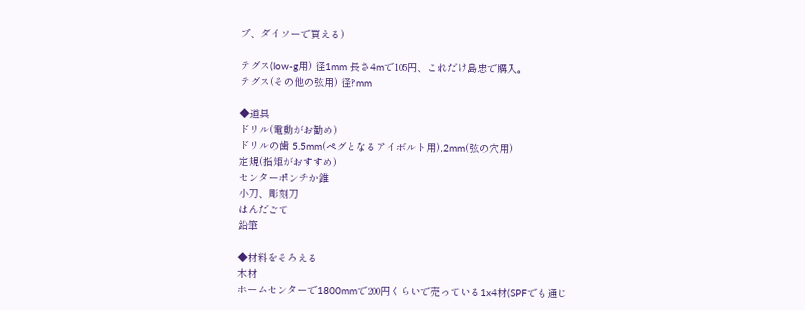プ、ダイソーで買える)

テグス(low-g用) 径1mm 長さ4mで105円、これだけ島忠で購入。
テグス(その他の弦用) 径?mm

◆道具
ドリル(電動がお勧め)
ドリルの歯 5.5mm(ペグとなるアイボルト用),2mm(弦の穴用)
定規(指矩がおすすめ)
センターポンチか錐
小刀、彫刻刀
はんだごて
鉛筆

◆材料をそろえる
木材
ホームセンターで1800mmで200円くらいで売っている1x4材(SPFでも通じ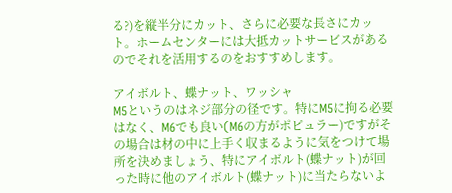る?)を縦半分にカット、さらに必要な長さにカット。ホームセンターには大抵カットサービスがあるのでそれを活用するのをおすすめします。

アイボルト、蝶ナット、ワッシャ
M5というのはネジ部分の径です。特にM5に拘る必要はなく、M6でも良い(M6の方がポピュラー)ですがその場合は材の中に上手く収まるように気をつけて場所を決めましょう、特にアイボルト(蝶ナット)が回った時に他のアイボルト(蝶ナット)に当たらないよ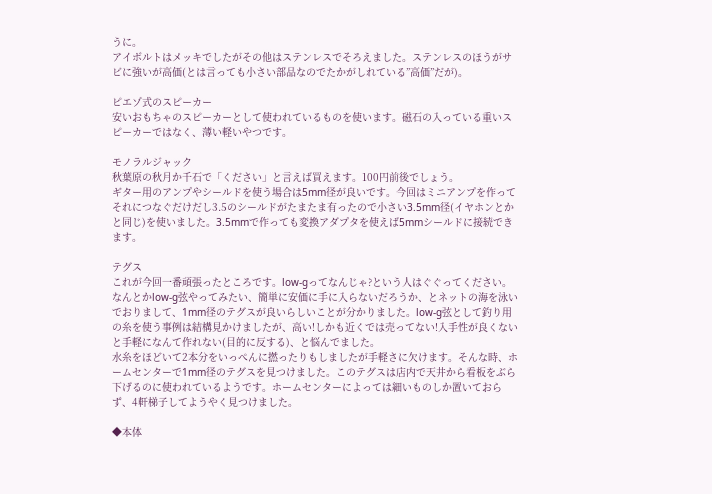うに。
アイボルトはメッキでしたがその他はステンレスでそろえました。ステンレスのほうがサビに強いが高価(とは言っても小さい部品なのでたかがしれている”高価”だが)。

ピエゾ式のスピーカー
安いおもちゃのスピーカーとして使われているものを使います。磁石の入っている重いスピーカーではなく、薄い軽いやつです。

モノラルジャック
秋葉原の秋月か千石で「ください」と言えば買えます。100円前後でしょう。
ギター用のアンプやシールドを使う場合は5mm径が良いです。今回はミニアンプを作ってそれにつなぐだけだし3.5のシールドがたまたま有ったので小さい3.5mm径(イヤホンとかと同じ)を使いました。3.5mmで作っても変換アダプタを使えば5mmシールドに接続できます。

テグス
これが今回一番頑張ったところです。low-gってなんじゃ?という人はぐぐってください。
なんとかlow-g弦やってみたい、簡単に安価に手に入らないだろうか、とネットの海を泳いでおりまして、1mm径のテグスが良いらしいことが分かりました。low-g弦として釣り用の糸を使う事例は結構見かけましたが、高い!しかも近くでは売ってない!入手性が良くないと手軽になんて作れない(目的に反する)、と悩んでました。
水糸をほどいて2本分をいっぺんに撚ったりもしましたが手軽さに欠けます。そんな時、ホームセンターで1mm径のテグスを見つけました。このテグスは店内で天井から看板をぶら下げるのに使われているようです。ホームセンターによっては細いものしか置いておらず、4軒梯子してようやく見つけました。

◆本体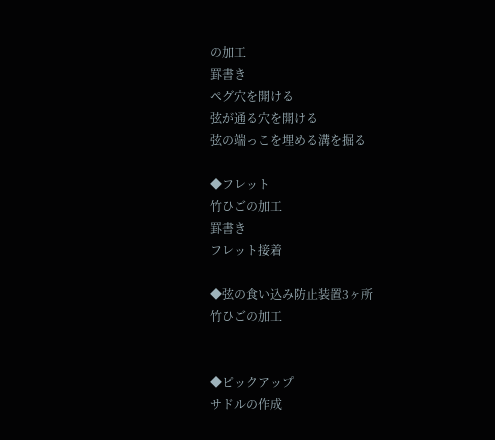の加工
罫書き
ペグ穴を開ける
弦が通る穴を開ける
弦の端っこを埋める溝を掘る

◆フレット
竹ひごの加工
罫書き
フレット接着

◆弦の食い込み防止装置3ヶ所
竹ひごの加工


◆ピックアップ
サドルの作成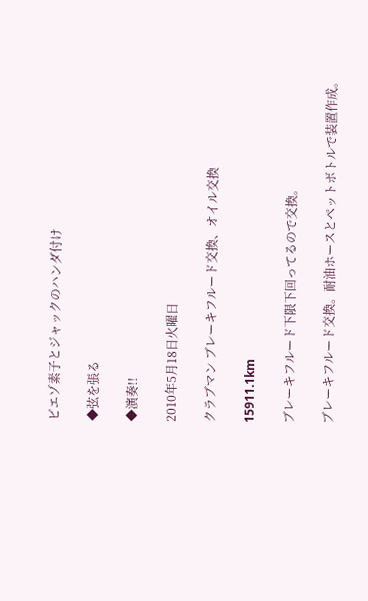ピエゾ素子とジャックのハンダ付け

◆弦を張る

◆演奏!!

2010年5月18日火曜日

クラブマン ブレーキフルード交換、オイル交換

15911.1km

ブレーキフルード下限下回ってるので交換。

ブレーキフルード交換。耐油ホースとペットボトルで装置作成。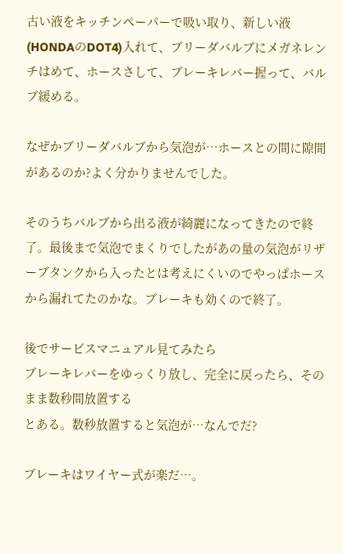古い液をキッチンペーパーで吸い取り、新しい液(HONDAのDOT4)入れて、ブリーダバルブにメガネレンチはめて、ホースさして、ブレーキレバー握って、バルブ緩める。

なぜかブリーダバルブから気泡が…ホースとの間に隙間があるのか?よく分かりませんでした。

そのうちバルブから出る液が綺麗になってきたので終了。最後まで気泡でまくりでしたがあの量の気泡がリザーブタンクから入ったとは考えにくいのでやっぱホースから漏れてたのかな。ブレーキも効くので終了。

後でサービスマニュアル見てみたら
ブレーキレバーをゆっくり放し、完全に戻ったら、そのまま数秒間放置する
とある。数秒放置すると気泡が…なんでだ?

ブレーキはワイヤー式が楽だ…。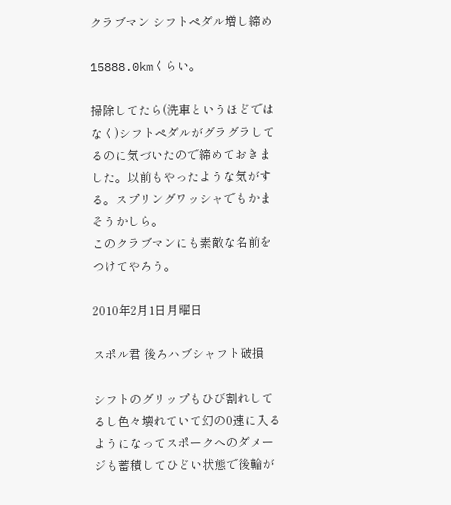クラブマン シフトペダル増し締め

15888.0kmくらい。

掃除してたら(洗車というほどではなく)シフトペダルがグラグラしてるのに気づいたので締めておきました。以前もやったような気がする。スプリングワッシャでもかまそうかしら。
このクラブマンにも素敵な名前をつけてやろう。

2010年2月1日月曜日

スポル君 後ろハブシャフト破損

シフトのグリップもひび割れしてるし色々壊れていて幻の0速に入るようになってスポークへのダメージも蓄積してひどい状態で後輪が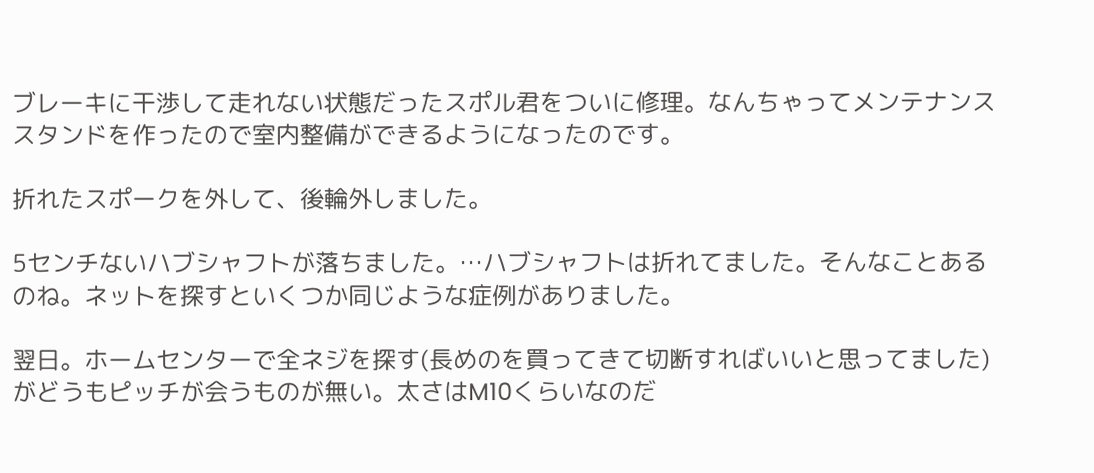ブレーキに干渉して走れない状態だったスポル君をついに修理。なんちゃってメンテナンススタンドを作ったので室内整備ができるようになったのです。

折れたスポークを外して、後輪外しました。

5センチないハブシャフトが落ちました。…ハブシャフトは折れてました。そんなことあるのね。ネットを探すといくつか同じような症例がありました。

翌日。ホームセンターで全ネジを探す(長めのを買ってきて切断すればいいと思ってました)がどうもピッチが会うものが無い。太さはM10くらいなのだ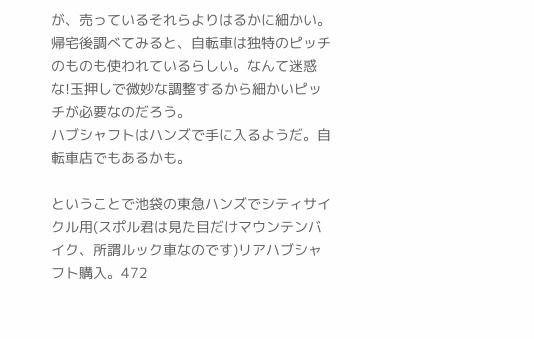が、売っているそれらよりはるかに細かい。帰宅後調べてみると、自転車は独特のピッチのものも使われているらしい。なんて迷惑な!玉押しで微妙な調整するから細かいピッチが必要なのだろう。
ハブシャフトはハンズで手に入るようだ。自転車店でもあるかも。

ということで池袋の東急ハンズでシティサイクル用(スポル君は見た目だけマウンテンバイク、所謂ルック車なのです)リアハブシャフト購入。472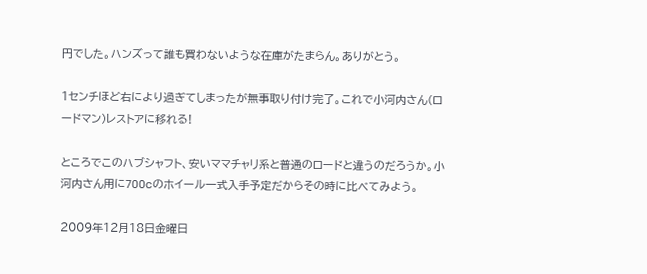円でした。ハンズって誰も買わないような在庫がたまらん。ありがとう。

1センチほど右により過ぎてしまったが無事取り付け完了。これで小河内さん(ロードマン)レストアに移れる!

ところでこのハブシャフト、安いママチャリ系と普通のロードと違うのだろうか。小河内さん用に700cのホイール一式入手予定だからその時に比べてみよう。

2009年12月18日金曜日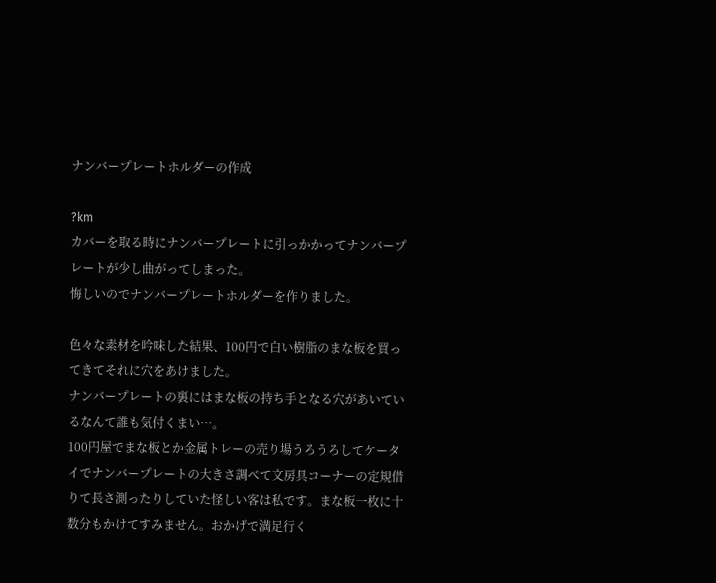ナンバープレートホルダーの作成

?km
カバーを取る時にナンバープレートに引っかかってナンバープレートが少し曲がってしまった。
悔しいのでナンバープレートホルダーを作りました。

色々な素材を吟味した結果、100円で白い樹脂のまな板を買ってきてそれに穴をあけました。
ナンバープレートの裏にはまな板の持ち手となる穴があいているなんて誰も気付くまい…。
100円屋でまな板とか金属トレーの売り場うろうろしてケータイでナンバープレートの大きさ調べて文房具コーナーの定規借りて長さ測ったりしていた怪しい客は私です。まな板一枚に十数分もかけてすみません。おかげで満足行く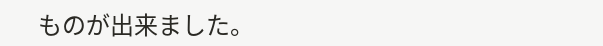ものが出来ました。